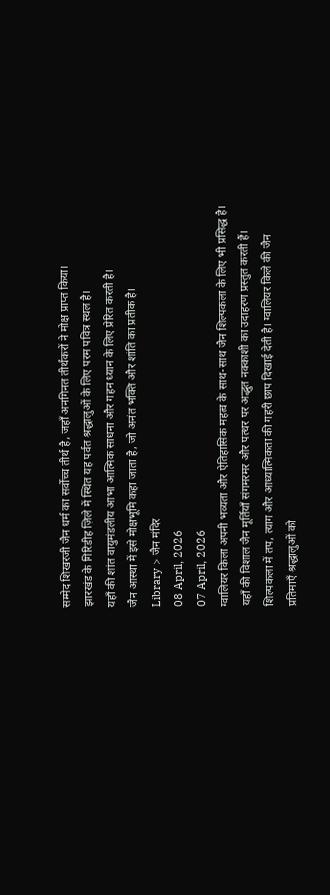सम्मेद शिखरजी जैन धर्म का सर्वोच्च तीर्थ है, जहाँ अनगिनत तीर्थंकरों ने मोक्ष प्राप्त किया।
झारखंड के गिरिडीह ज़िले में स्थित यह पर्वत श्रद्धालुओं के लिए परम पवित्र स्थल है।
यहाँ की शांत वायुमंडलीय आभा आत्मिक साधना और गहन ध्यान के लिए प्रेरित करती है।
जैन आस्था में इसे मोक्षभूमि कहा जाता है, जो अनंत भक्ति और शांति का प्रतीक है।
Library > जैन मंदिर
08 April, 2026
07 April, 2026
ग्वालियर किला अपनी भव्यता और ऐतिहासिक महत्व के साथ-साथ जैन शिल्पकला के लिए भी प्रसिद्ध है।
यहाँ की विशाल जैन मूर्तियाँ संगमरमर और पत्थर पर अद्भुत नक्काशी का उदाहरण प्रस्तुत करती हैं।
शिल्पकला में तप, त्याग और आध्यात्मिकता की गहरी छाप दिखाई देती है। ग्वालियर किले की जैन
प्रतिमाएँ श्रद्धालुओं को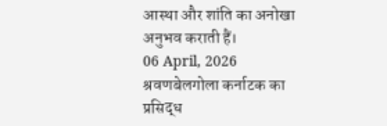आस्था और शांति का अनोखा अनुभव कराती हैं।
06 April, 2026
श्रवणबेलगोला कर्नाटक का प्रसिद्ध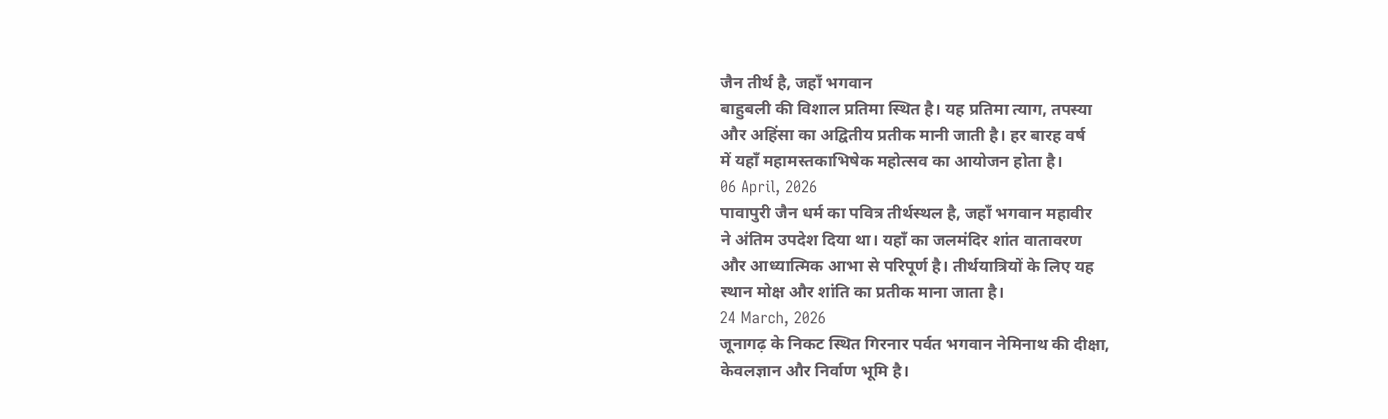जैन तीर्थ है, जहाँ भगवान
बाहुबली की विशाल प्रतिमा स्थित है। यह प्रतिमा त्याग, तपस्या
और अहिंसा का अद्वितीय प्रतीक मानी जाती है। हर बारह वर्ष
में यहाँ महामस्तकाभिषेक महोत्सव का आयोजन होता है।
06 April, 2026
पावापुरी जैन धर्म का पवित्र तीर्थस्थल है, जहाँ भगवान महावीर
ने अंतिम उपदेश दिया था। यहाँ का जलमंदिर शांत वातावरण
और आध्यात्मिक आभा से परिपूर्ण है। तीर्थयात्रियों के लिए यह
स्थान मोक्ष और शांति का प्रतीक माना जाता है।
24 March, 2026
जूनागढ़ के निकट स्थित गिरनार पर्वत भगवान नेमिनाथ की दीक्षा,
केवलज्ञान और निर्वाण भूमि है।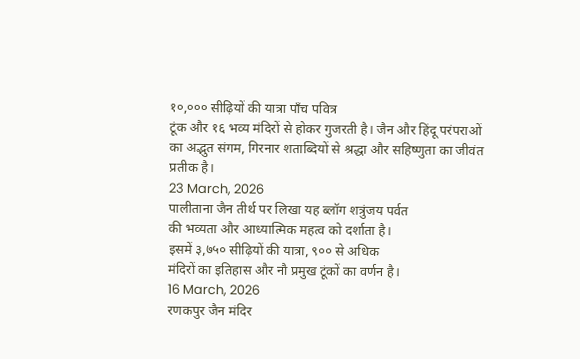१०,००० सीढ़ियों की यात्रा पाँच पवित्र
टूंक और १६ भव्य मंदिरों से होकर गुजरती है। जैन और हिंदू परंपराओं
का अद्भुत संगम, गिरनार शताब्दियों से श्रद्धा और सहिष्णुता का जीवंत प्रतीक है।
23 March, 2026
पालीताना जैन तीर्थ पर लिखा यह ब्लॉग शत्रुंजय पर्वत
की भव्यता और आध्यात्मिक महत्व को दर्शाता है।
इसमें ३,७५० सीढ़ियों की यात्रा, ९०० से अधिक
मंदिरों का इतिहास और नौ प्रमुख टूंकों का वर्णन है।
16 March, 2026
रणकपुर जैन मंदिर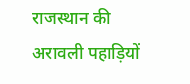राजस्थान की अरावली पहाड़ियों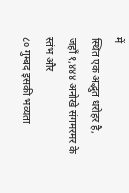में
स्थित एक अद्भुत धरोहर है,
जहाँ १,४४४ अनोखे संगमरमर के स्तंभ और
८० गुम्बद इसकी भव्यता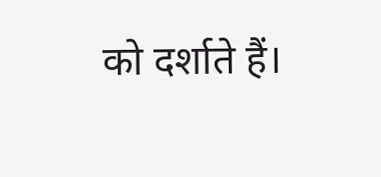को दर्शाते हैं।